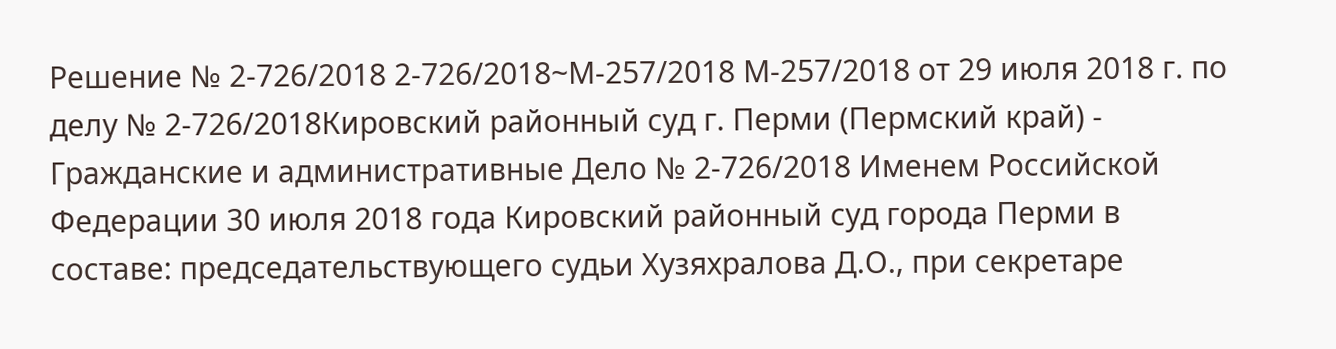Решение № 2-726/2018 2-726/2018~М-257/2018 М-257/2018 от 29 июля 2018 г. по делу № 2-726/2018Кировский районный суд г. Перми (Пермский край) - Гражданские и административные Дело № 2-726/2018 Именем Российской Федерации 30 июля 2018 года Кировский районный суд города Перми в составе: председательствующего судьи Хузяхралова Д.О., при секретаре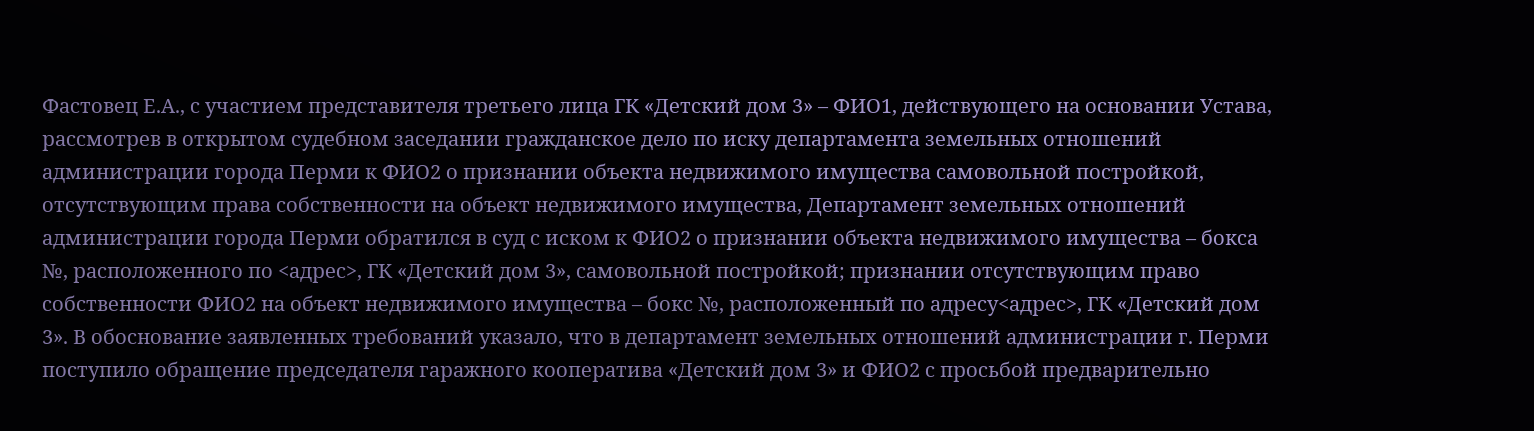Фастовец Е.А., с участием представителя третьего лица ГК «Детский дом 3» – ФИО1, действующего на основании Устава, рассмотрев в открытом судебном заседании гражданское дело по иску департамента земельных отношений администрации города Перми к ФИО2 о признании объекта недвижимого имущества самовольной постройкой, отсутствующим права собственности на объект недвижимого имущества, Департамент земельных отношений администрации города Перми обратился в суд с иском к ФИО2 о признании объекта недвижимого имущества – бокса №, расположенного по <адрес>, ГК «Детский дом 3», самовольной постройкой; признании отсутствующим право собственности ФИО2 на объект недвижимого имущества – бокс №, расположенный по адресу<адрес>, ГК «Детский дом 3». В обоснование заявленных требований указало, что в департамент земельных отношений администрации г. Перми поступило обращение председателя гаражного кооператива «Детский дом 3» и ФИО2 с просьбой предварительно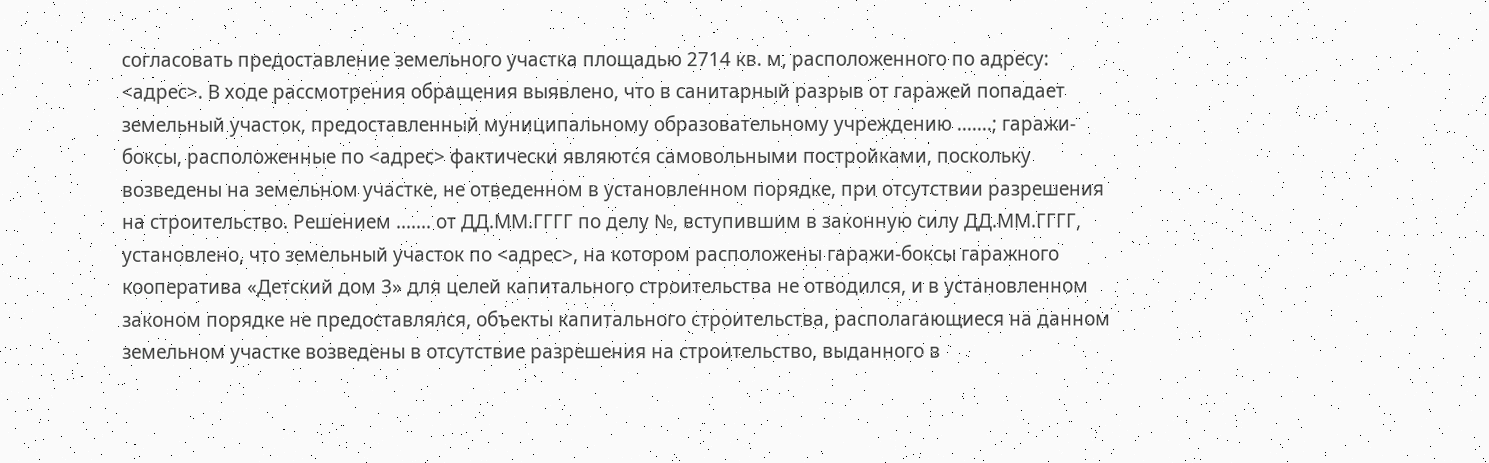согласовать предоставление земельного участка площадью 2714 кв. м, расположенного по адресу: <адрес>. В ходе рассмотрения обращения выявлено, что в санитарный разрыв от гаражей попадает земельный участок, предоставленный муниципальному образовательному учреждению .......; гаражи-боксы, расположенные по <адрес> фактически являются самовольными постройками, поскольку возведены на земельном участке, не отведенном в установленном порядке, при отсутствии разрешения на строительство. Решением ....... от ДД.ММ.ГГГГ по делу №, вступившим в законную силу ДД.ММ.ГГГГ, установлено, что земельный участок по <адрес>, на котором расположены гаражи-боксы гаражного кооператива «Детский дом 3» для целей капитального строительства не отводился, и в установленном законом порядке не предоставлялся, объекты капитального строительства, располагающиеся на данном земельном участке возведены в отсутствие разрешения на строительство, выданного в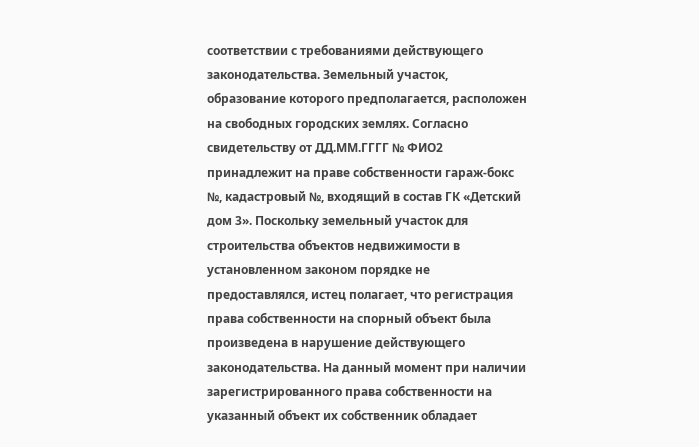соответствии с требованиями действующего законодательства. Земельный участок, образование которого предполагается, расположен на свободных городских землях. Согласно свидетельству от ДД.ММ.ГГГГ № ФИО2 принадлежит на праве собственности гараж-бокс №, кадастровый №, входящий в состав ГК «Детский дом 3». Поскольку земельный участок для строительства объектов недвижимости в установленном законом порядке не предоставлялся, истец полагает, что регистрация права собственности на спорный объект была произведена в нарушение действующего законодательства. На данный момент при наличии зарегистрированного права собственности на указанный объект их собственник обладает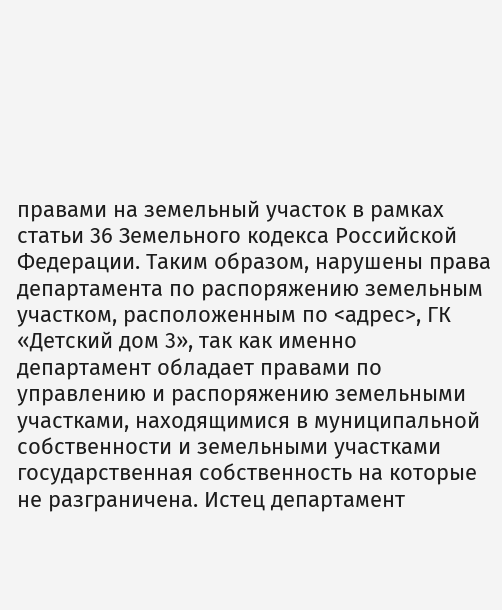правами на земельный участок в рамках статьи 36 Земельного кодекса Российской Федерации. Таким образом, нарушены права департамента по распоряжению земельным участком, расположенным по <адрес>, ГК «Детский дом 3», так как именно департамент обладает правами по управлению и распоряжению земельными участками, находящимися в муниципальной собственности и земельными участками государственная собственность на которые не разграничена. Истец департамент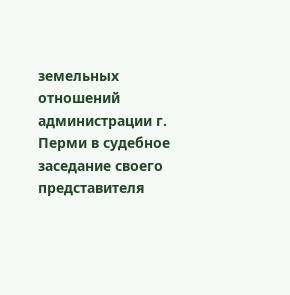земельных отношений администрации г. Перми в судебное заседание своего представителя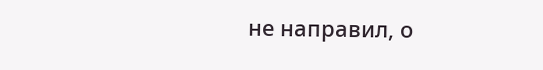не направил, о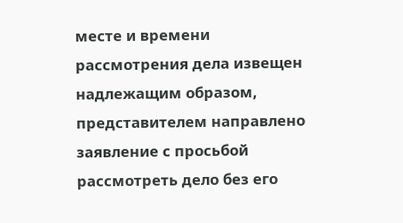месте и времени рассмотрения дела извещен надлежащим образом, представителем направлено заявление с просьбой рассмотреть дело без его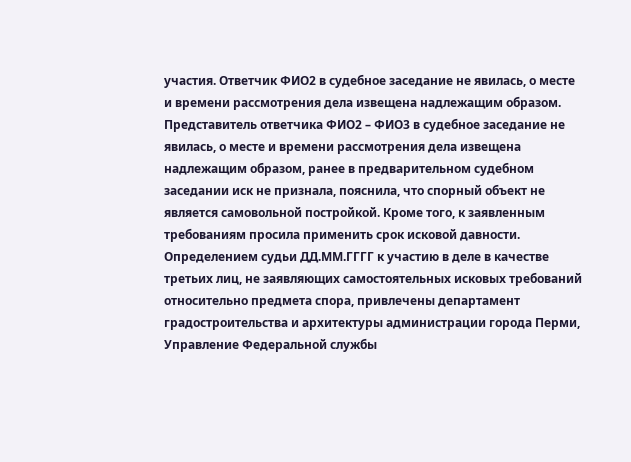участия. Ответчик ФИО2 в судебное заседание не явилась, о месте и времени рассмотрения дела извещена надлежащим образом. Представитель ответчика ФИО2 – ФИО3 в судебное заседание не явилась, о месте и времени рассмотрения дела извещена надлежащим образом, ранее в предварительном судебном заседании иск не признала, пояснила, что спорный объект не является самовольной постройкой. Кроме того, к заявленным требованиям просила применить срок исковой давности. Определением судьи ДД.ММ.ГГГГ к участию в деле в качестве третьих лиц, не заявляющих самостоятельных исковых требований относительно предмета спора, привлечены департамент градостроительства и архитектуры администрации города Перми, Управление Федеральной службы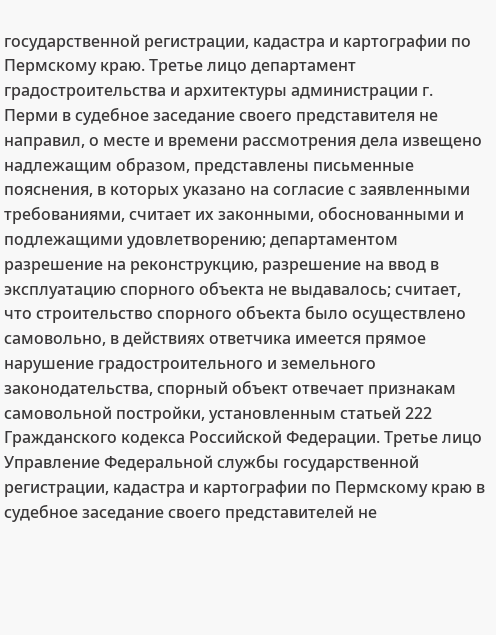государственной регистрации, кадастра и картографии по Пермскому краю. Третье лицо департамент градостроительства и архитектуры администрации г. Перми в судебное заседание своего представителя не направил, о месте и времени рассмотрения дела извещено надлежащим образом, представлены письменные пояснения, в которых указано на согласие с заявленными требованиями, считает их законными, обоснованными и подлежащими удовлетворению; департаментом разрешение на реконструкцию, разрешение на ввод в эксплуатацию спорного объекта не выдавалось; считает, что строительство спорного объекта было осуществлено самовольно, в действиях ответчика имеется прямое нарушение градостроительного и земельного законодательства, спорный объект отвечает признакам самовольной постройки, установленным статьей 222 Гражданского кодекса Российской Федерации. Третье лицо Управление Федеральной службы государственной регистрации, кадастра и картографии по Пермскому краю в судебное заседание своего представителей не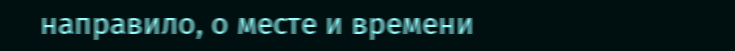направило, о месте и времени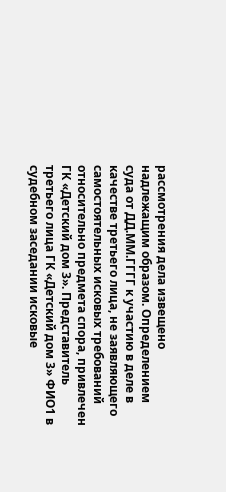рассмотрения дела извещено надлежащим образом. Определением суда от ДД.ММ.ГГГГ к участию в деле в качестве третьего лица, не заявляющего самостоятельных исковых требований относительно предмета спора, привлечен ГК «Детский дом 3». Представитель третьего лица ГК «Детский дом 3» ФИО1 в судебном заседании исковые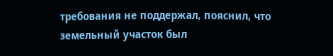требования не поддержал, пояснил, что земельный участок был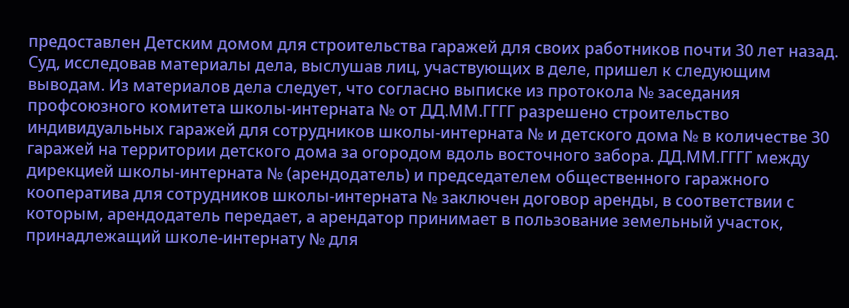предоставлен Детским домом для строительства гаражей для своих работников почти 30 лет назад. Суд, исследовав материалы дела, выслушав лиц, участвующих в деле, пришел к следующим выводам. Из материалов дела следует, что согласно выписке из протокола № заседания профсоюзного комитета школы-интерната № от ДД.ММ.ГГГГ разрешено строительство индивидуальных гаражей для сотрудников школы-интерната № и детского дома № в количестве 30 гаражей на территории детского дома за огородом вдоль восточного забора. ДД.ММ.ГГГГ между дирекцией школы-интерната № (арендодатель) и председателем общественного гаражного кооператива для сотрудников школы-интерната № заключен договор аренды, в соответствии с которым, арендодатель передает, а арендатор принимает в пользование земельный участок, принадлежащий школе-интернату № для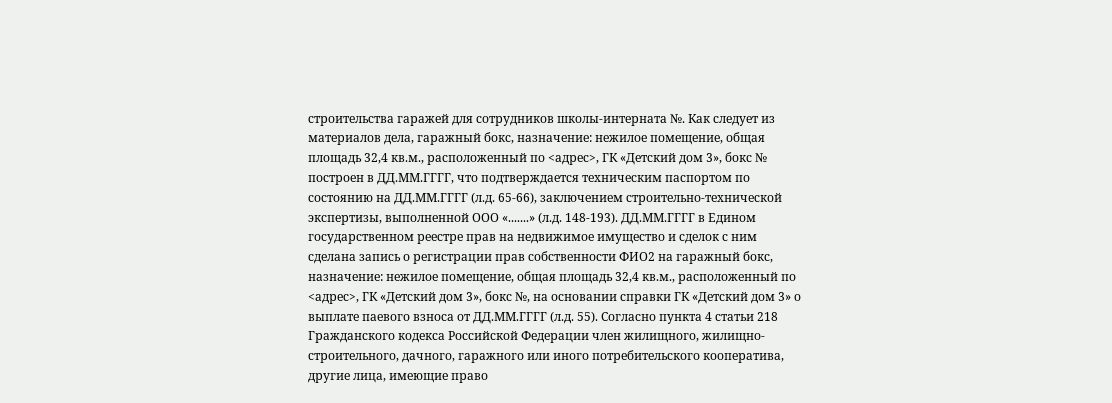строительства гаражей для сотрудников школы-интерната №. Как следует из материалов дела, гаражный бокс, назначение: нежилое помещение, общая площадь 32,4 кв.м., расположенный по <адрес>, ГК «Детский дом 3», бокс № построен в ДД.ММ.ГГГГ, что подтверждается техническим паспортом по состоянию на ДД.ММ.ГГГГ (л.д. 65-66), заключением строительно-технической экспертизы, выполненной ООО «.......» (л.д. 148-193). ДД.ММ.ГГГГ в Едином государственном реестре прав на недвижимое имущество и сделок с ним сделана запись о регистрации прав собственности ФИО2 на гаражный бокс, назначение: нежилое помещение, общая площадь 32,4 кв.м., расположенный по <адрес>, ГК «Детский дом 3», бокс №, на основании справки ГК «Детский дом 3» о выплате паевого взноса от ДД.ММ.ГГГГ (л.д. 55). Согласно пункта 4 статьи 218 Гражданского кодекса Российской Федерации член жилищного, жилищно-строительного, дачного, гаражного или иного потребительского кооператива, другие лица, имеющие право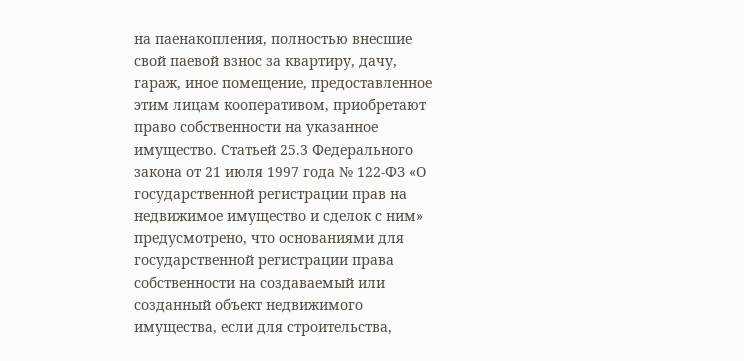на паенакопления, полностью внесшие свой паевой взнос за квартиру, дачу, гараж, иное помещение, предоставленное этим лицам кооперативом, приобретают право собственности на указанное имущество. Статьей 25.3 Федерального закона от 21 июля 1997 года № 122-ФЗ «О государственной регистрации прав на недвижимое имущество и сделок с ним» предусмотрено, что основаниями для государственной регистрации права собственности на создаваемый или созданный объект недвижимого имущества, если для строительства,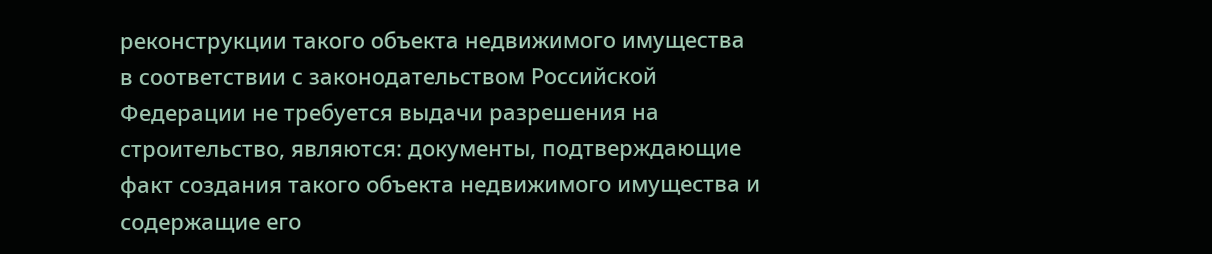реконструкции такого объекта недвижимого имущества в соответствии с законодательством Российской Федерации не требуется выдачи разрешения на строительство, являются: документы, подтверждающие факт создания такого объекта недвижимого имущества и содержащие его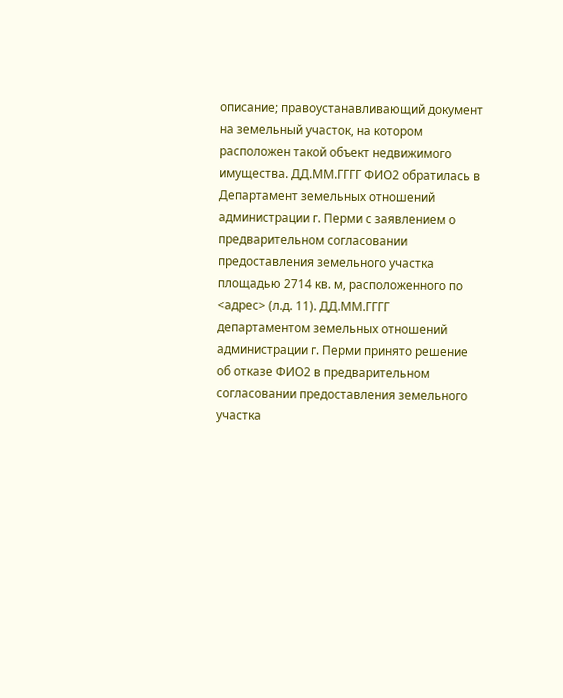описание; правоустанавливающий документ на земельный участок, на котором расположен такой объект недвижимого имущества. ДД.ММ.ГГГГ ФИО2 обратилась в Департамент земельных отношений администрации г. Перми с заявлением о предварительном согласовании предоставления земельного участка площадью 2714 кв. м, расположенного по <адрес> (л.д. 11). ДД.ММ.ГГГГ департаментом земельных отношений администрации г. Перми принято решение об отказе ФИО2 в предварительном согласовании предоставления земельного участка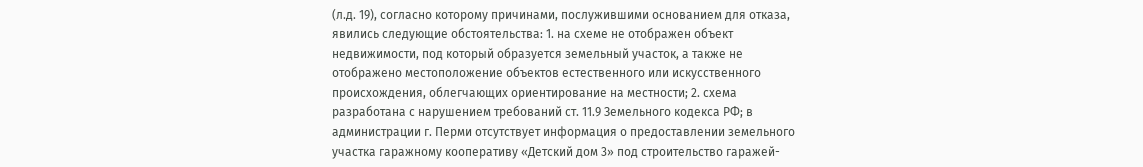(л.д. 19), согласно которому причинами, послужившими основанием для отказа, явились следующие обстоятельства: 1. на схеме не отображен объект недвижимости, под который образуется земельный участок, а также не отображено местоположение объектов естественного или искусственного происхождения, облегчающих ориентирование на местности; 2. схема разработана с нарушением требований ст. 11.9 Земельного кодекса РФ; в администрации г. Перми отсутствует информация о предоставлении земельного участка гаражному кооперативу «Детский дом 3» под строительство гаражей-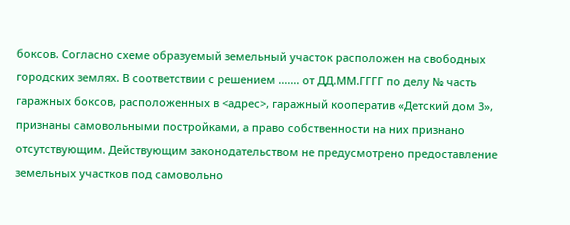боксов. Согласно схеме образуемый земельный участок расположен на свободных городских землях. В соответствии с решением ....... от ДД.ММ.ГГГГ по делу № часть гаражных боксов, расположенных в <адрес>, гаражный кооператив «Детский дом 3», признаны самовольными постройками, а право собственности на них признано отсутствующим. Действующим законодательством не предусмотрено предоставление земельных участков под самовольно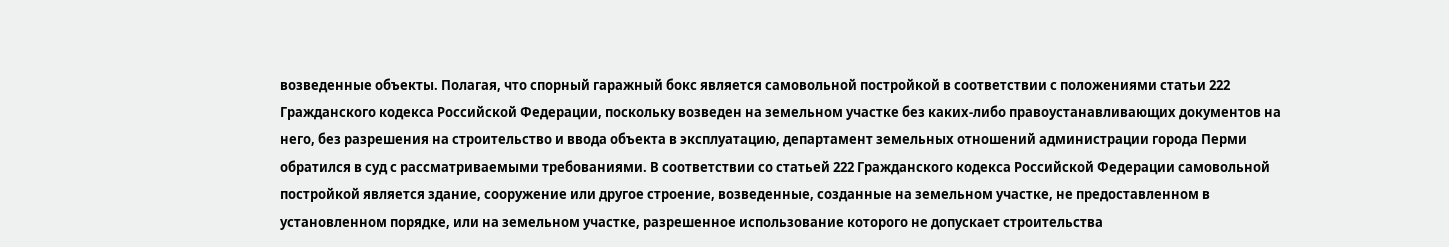возведенные объекты. Полагая, что спорный гаражный бокс является самовольной постройкой в соответствии с положениями статьи 222 Гражданского кодекса Российской Федерации, поскольку возведен на земельном участке без каких-либо правоустанавливающих документов на него, без разрешения на строительство и ввода объекта в эксплуатацию, департамент земельных отношений администрации города Перми обратился в суд с рассматриваемыми требованиями. В соответствии со статьей 222 Гражданского кодекса Российской Федерации самовольной постройкой является здание, сооружение или другое строение, возведенные, созданные на земельном участке, не предоставленном в установленном порядке, или на земельном участке, разрешенное использование которого не допускает строительства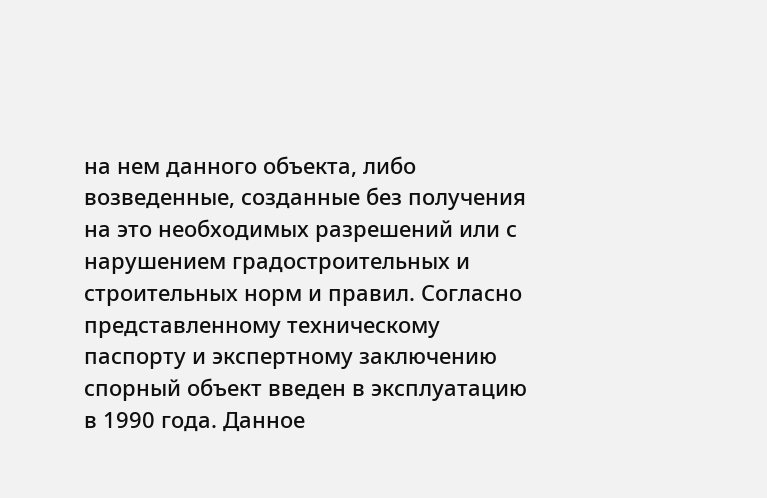на нем данного объекта, либо возведенные, созданные без получения на это необходимых разрешений или с нарушением градостроительных и строительных норм и правил. Согласно представленному техническому паспорту и экспертному заключению спорный объект введен в эксплуатацию в 1990 года. Данное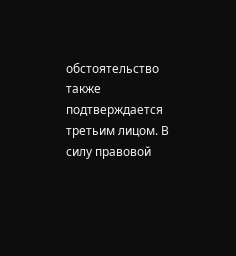обстоятельство также подтверждается третьим лицом. В силу правовой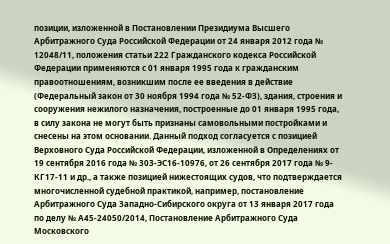позиции, изложенной в Постановлении Президиума Высшего Арбитражного Суда Российской Федерации от 24 января 2012 года № 12048/11, положения статьи 222 Гражданского кодекса Российской Федерации применяются с 01 января 1995 года к гражданским правоотношениям, возникшим после ее введения в действие (Федеральный закон от 30 ноября 1994 года № 52-ФЗ), здания, строения и сооружения нежилого назначения, построенные до 01 января 1995 года, в силу закона не могут быть признаны самовольными постройками и снесены на этом основании. Данный подход согласуется с позицией Верховного Суда Российской Федерации, изложенной в Определениях от 19 сентября 2016 года № 303-ЭС16-10976, от 26 сентября 2017 года № 9-КГ17-11 и др., а также позицией нижестоящих судов, что подтверждается многочисленной судебной практикой, например, постановление Арбитражного Суда Западно-Сибирского округа от 13 января 2017 года по делу № А45-24050/2014, Постановление Арбитражного Суда Московского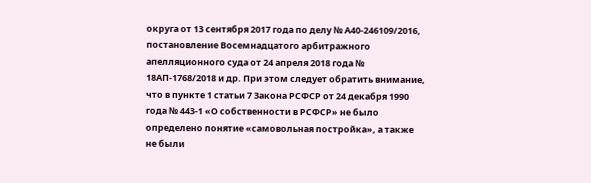округа от 13 сентября 2017 года по делу № А40-246109/2016, постановление Восемнадцатого арбитражного апелляционного суда от 24 апреля 2018 года № 18АП-1768/2018 и др. При этом следует обратить внимание, что в пункте 1 статьи 7 Закона РСФСР от 24 декабря 1990 года № 443-1 «О собственности в РСФСР» не было определено понятие «самовольная постройка», а также не были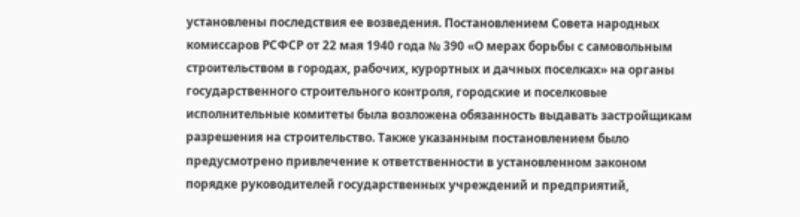установлены последствия ее возведения. Постановлением Совета народных комиссаров РСФСР от 22 мая 1940 года № 390 «О мерах борьбы с самовольным строительством в городах, рабочих, курортных и дачных поселках» на органы государственного строительного контроля, городские и поселковые исполнительные комитеты была возложена обязанность выдавать застройщикам разрешения на строительство. Также указанным постановлением было предусмотрено привлечение к ответственности в установленном законом порядке руководителей государственных учреждений и предприятий,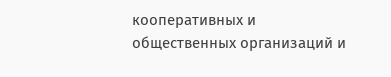кооперативных и общественных организаций и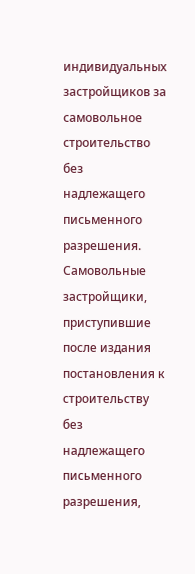индивидуальных застройщиков за самовольное строительство без надлежащего письменного разрешения. Самовольные застройщики, приступившие после издания постановления к строительству без надлежащего письменного разрешения,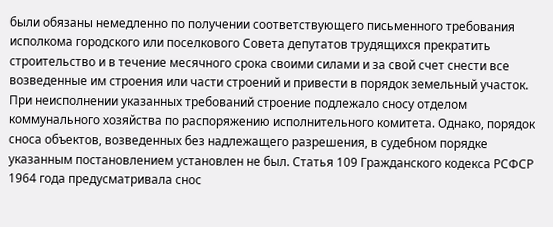были обязаны немедленно по получении соответствующего письменного требования исполкома городского или поселкового Совета депутатов трудящихся прекратить строительство и в течение месячного срока своими силами и за свой счет снести все возведенные им строения или части строений и привести в порядок земельный участок. При неисполнении указанных требований строение подлежало сносу отделом коммунального хозяйства по распоряжению исполнительного комитета. Однако, порядок сноса объектов, возведенных без надлежащего разрешения, в судебном порядке указанным постановлением установлен не был. Статья 109 Гражданского кодекса РСФСР 1964 года предусматривала снос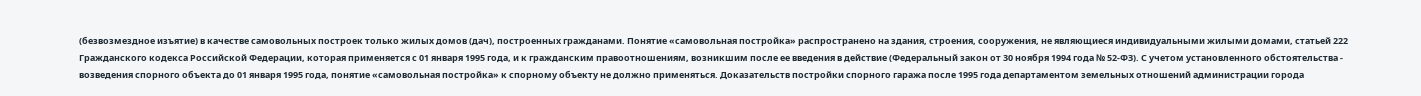(безвозмездное изъятие) в качестве самовольных построек только жилых домов (дач), построенных гражданами. Понятие «самовольная постройка» распространено на здания, строения, сооружения, не являющиеся индивидуальными жилыми домами, статьей 222 Гражданского кодекса Российской Федерации, которая применяется с 01 января 1995 года, и к гражданским правоотношениям, возникшим после ее введения в действие (Федеральный закон от 30 ноября 1994 года № 52-ФЗ). С учетом установленного обстоятельства - возведения спорного объекта до 01 января 1995 года, понятие «самовольная постройка» к спорному объекту не должно применяться. Доказательств постройки спорного гаража после 1995 года департаментом земельных отношений администрации города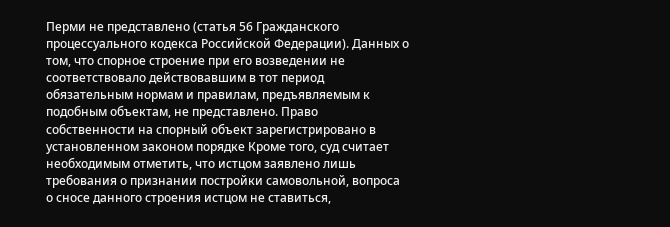Перми не представлено (статья 56 Гражданского процессуального кодекса Российской Федерации). Данных о том, что спорное строение при его возведении не соответствовало действовавшим в тот период обязательным нормам и правилам, предъявляемым к подобным объектам, не представлено. Право собственности на спорный объект зарегистрировано в установленном законом порядке Кроме того, суд считает необходимым отметить, что истцом заявлено лишь требования о признании постройки самовольной, вопроса о сносе данного строения истцом не ставиться,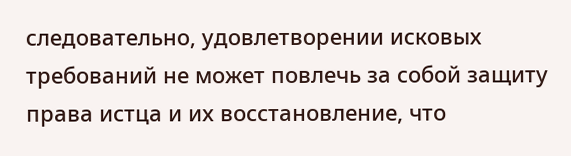следовательно, удовлетворении исковых требований не может повлечь за собой защиту права истца и их восстановление, что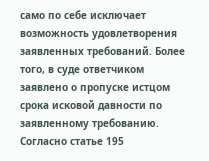само по себе исключает возможность удовлетворения заявленных требований. Более того, в суде ответчиком заявлено о пропуске истцом срока исковой давности по заявленному требованию. Согласно статье 195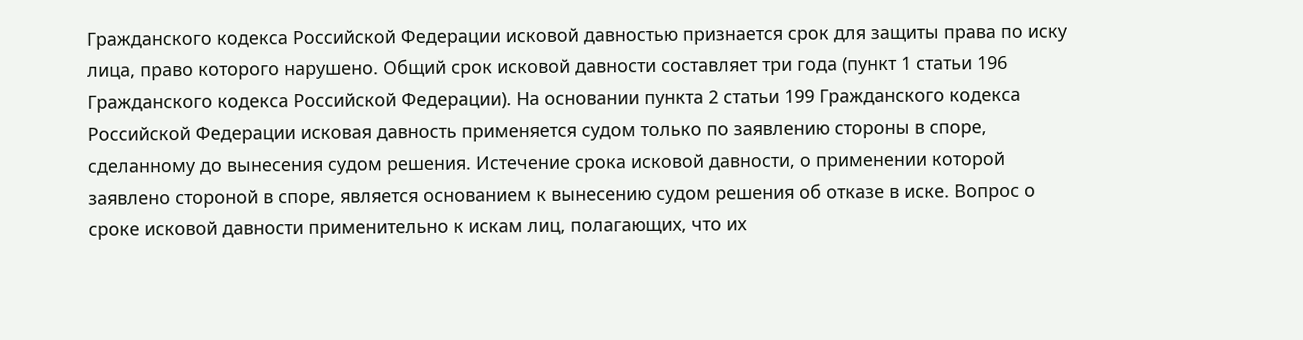Гражданского кодекса Российской Федерации исковой давностью признается срок для защиты права по иску лица, право которого нарушено. Общий срок исковой давности составляет три года (пункт 1 статьи 196 Гражданского кодекса Российской Федерации). На основании пункта 2 статьи 199 Гражданского кодекса Российской Федерации исковая давность применяется судом только по заявлению стороны в споре, сделанному до вынесения судом решения. Истечение срока исковой давности, о применении которой заявлено стороной в споре, является основанием к вынесению судом решения об отказе в иске. Вопрос о сроке исковой давности применительно к искам лиц, полагающих, что их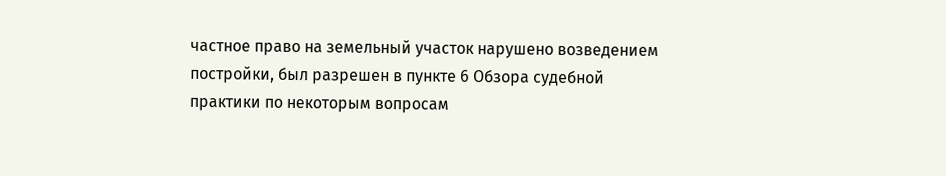частное право на земельный участок нарушено возведением постройки, был разрешен в пункте 6 Обзора судебной практики по некоторым вопросам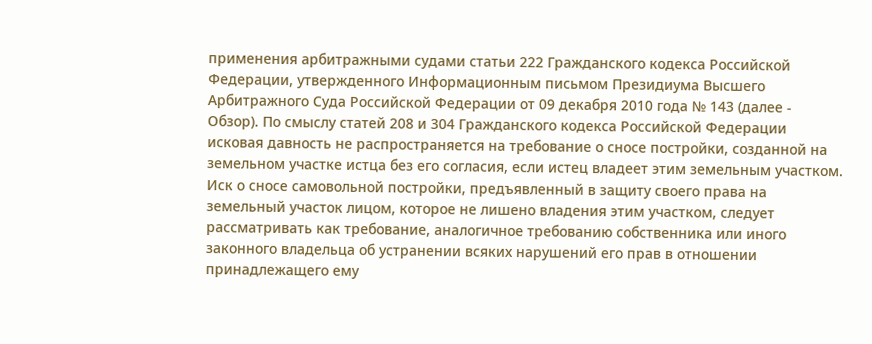применения арбитражными судами статьи 222 Гражданского кодекса Российской Федерации, утвержденного Информационным письмом Президиума Высшего Арбитражного Суда Российской Федерации от 09 декабря 2010 года № 143 (далее - Обзор). По смыслу статей 208 и 304 Гражданского кодекса Российской Федерации исковая давность не распространяется на требование о сносе постройки, созданной на земельном участке истца без его согласия, если истец владеет этим земельным участком. Иск о сносе самовольной постройки, предъявленный в защиту своего права на земельный участок лицом, которое не лишено владения этим участком, следует рассматривать как требование, аналогичное требованию собственника или иного законного владельца об устранении всяких нарушений его прав в отношении принадлежащего ему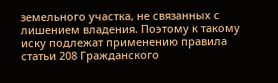земельного участка, не связанных с лишением владения. Поэтому к такому иску подлежат применению правила статьи 208 Гражданского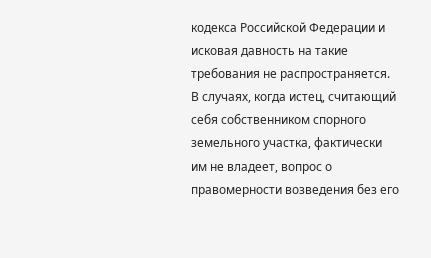кодекса Российской Федерации и исковая давность на такие требования не распространяется. В случаях, когда истец, считающий себя собственником спорного земельного участка, фактически им не владеет, вопрос о правомерности возведения без его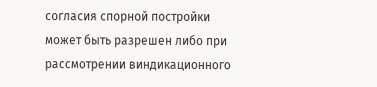согласия спорной постройки может быть разрешен либо при рассмотрении виндикационного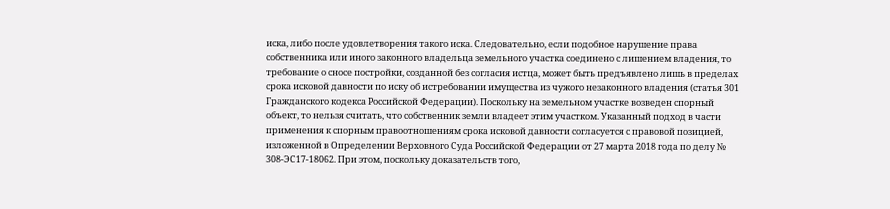иска, либо после удовлетворения такого иска. Следовательно, если подобное нарушение права собственника или иного законного владельца земельного участка соединено с лишением владения, то требование о сносе постройки, созданной без согласия истца, может быть предъявлено лишь в пределах срока исковой давности по иску об истребовании имущества из чужого незаконного владения (статья 301 Гражданского кодекса Российской Федерации). Поскольку на земельном участке возведен спорный объект, то нельзя считать, что собственник земли владеет этим участком. Указанный подход в части применения к спорным правоотношениям срока исковой давности согласуется с правовой позицией, изложенной в Определении Верховного Суда Российской Федерации от 27 марта 2018 года по делу № 308-ЭС17-18062. При этом, поскольку доказательств того,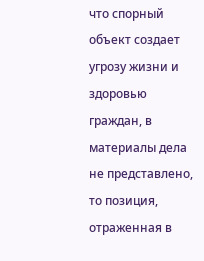что спорный объект создает угрозу жизни и здоровью граждан, в материалы дела не представлено, то позиция, отраженная в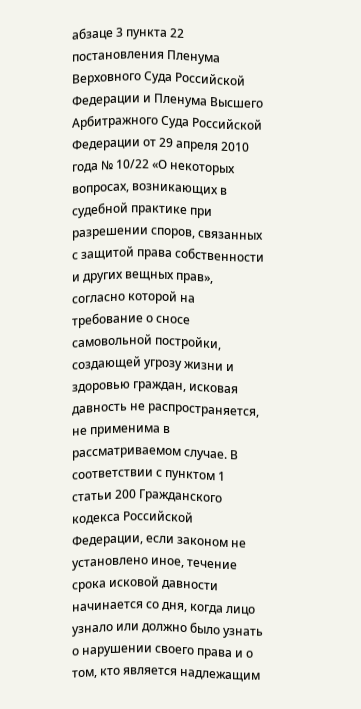абзаце 3 пункта 22 постановления Пленума Верховного Суда Российской Федерации и Пленума Высшего Арбитражного Суда Российской Федерации от 29 апреля 2010 года № 10/22 «О некоторых вопросах, возникающих в судебной практике при разрешении споров, связанных с защитой права собственности и других вещных прав», согласно которой на требование о сносе самовольной постройки, создающей угрозу жизни и здоровью граждан, исковая давность не распространяется, не применима в рассматриваемом случае. В соответствии с пунктом 1 статьи 200 Гражданского кодекса Российской Федерации, если законом не установлено иное, течение срока исковой давности начинается со дня, когда лицо узнало или должно было узнать о нарушении своего права и о том, кто является надлежащим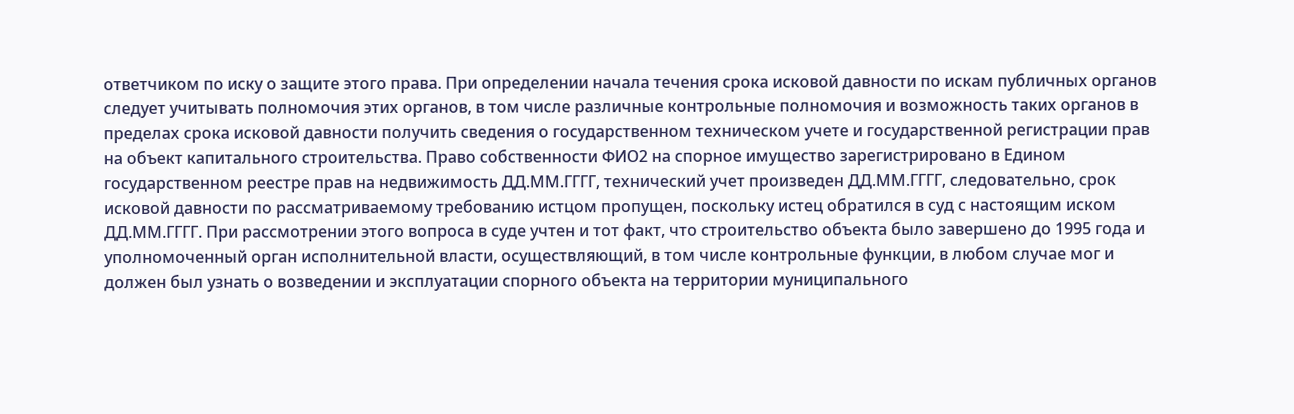ответчиком по иску о защите этого права. При определении начала течения срока исковой давности по искам публичных органов следует учитывать полномочия этих органов, в том числе различные контрольные полномочия и возможность таких органов в пределах срока исковой давности получить сведения о государственном техническом учете и государственной регистрации прав на объект капитального строительства. Право собственности ФИО2 на спорное имущество зарегистрировано в Едином государственном реестре прав на недвижимость ДД.ММ.ГГГГ, технический учет произведен ДД.ММ.ГГГГ, следовательно, срок исковой давности по рассматриваемому требованию истцом пропущен, поскольку истец обратился в суд с настоящим иском ДД.ММ.ГГГГ. При рассмотрении этого вопроса в суде учтен и тот факт, что строительство объекта было завершено до 1995 года и уполномоченный орган исполнительной власти, осуществляющий, в том числе контрольные функции, в любом случае мог и должен был узнать о возведении и эксплуатации спорного объекта на территории муниципального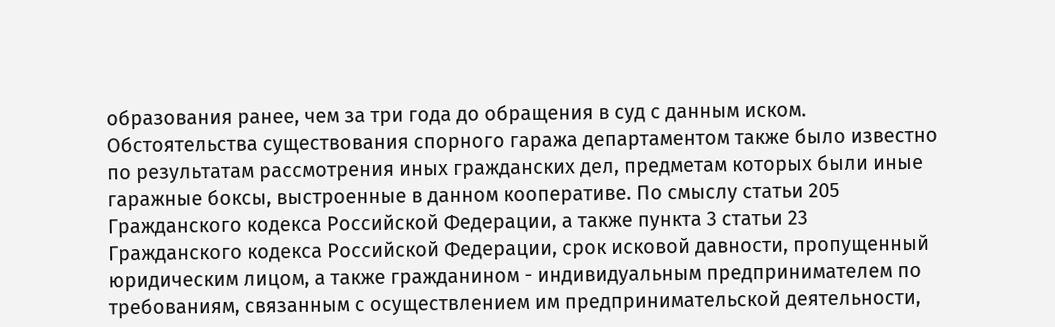образования ранее, чем за три года до обращения в суд с данным иском. Обстоятельства существования спорного гаража департаментом также было известно по результатам рассмотрения иных гражданских дел, предметам которых были иные гаражные боксы, выстроенные в данном кооперативе. По смыслу статьи 205 Гражданского кодекса Российской Федерации, а также пункта 3 статьи 23 Гражданского кодекса Российской Федерации, срок исковой давности, пропущенный юридическим лицом, а также гражданином - индивидуальным предпринимателем по требованиям, связанным с осуществлением им предпринимательской деятельности,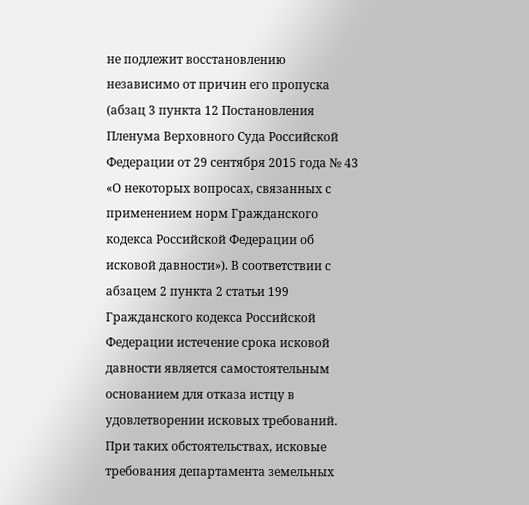не подлежит восстановлению независимо от причин его пропуска (абзац 3 пункта 12 Постановления Пленума Верховного Суда Российской Федерации от 29 сентября 2015 года № 43 «О некоторых вопросах, связанных с применением норм Гражданского кодекса Российской Федерации об исковой давности»). В соответствии с абзацем 2 пункта 2 статьи 199 Гражданского кодекса Российской Федерации истечение срока исковой давности является самостоятельным основанием для отказа истцу в удовлетворении исковых требований. При таких обстоятельствах, исковые требования департамента земельных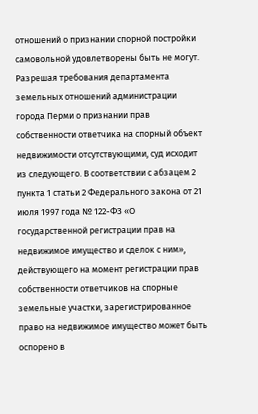отношений о признании спорной постройки самовольной удовлетворены быть не могут. Разрешая требования департамента земельных отношений администрации города Перми о признании прав собственности ответчика на спорный объект недвижимости отсутствующими, суд исходит из следующего. В соответствии с абзацем 2 пункта 1 статьи 2 Федерального закона от 21 июля 1997 года № 122-ФЗ «О государственной регистрации прав на недвижимое имущество и сделок с ним», действующего на момент регистрации прав собственности ответчиков на спорные земельные участки, зарегистрированное право на недвижимое имущество может быть оспорено в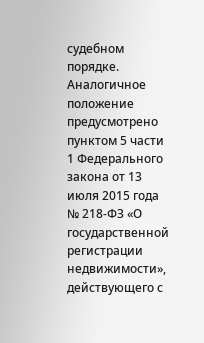судебном порядке. Аналогичное положение предусмотрено пунктом 5 части 1 Федерального закона от 13 июля 2015 года № 218-ФЗ «О государственной регистрации недвижимости», действующего с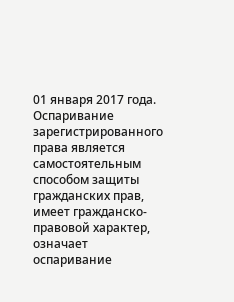01 января 2017 года. Оспаривание зарегистрированного права является самостоятельным способом защиты гражданских прав, имеет гражданско-правовой характер, означает оспаривание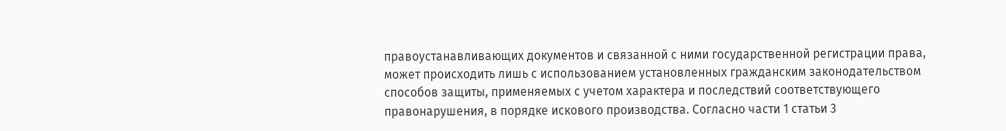правоустанавливающих документов и связанной с ними государственной регистрации права, может происходить лишь с использованием установленных гражданским законодательством способов защиты, применяемых с учетом характера и последствий соответствующего правонарушения, в порядке искового производства. Согласно части 1 статьи 3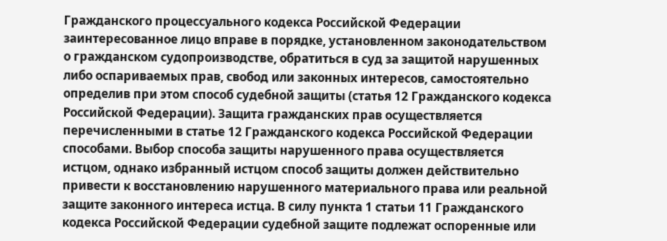Гражданского процессуального кодекса Российской Федерации заинтересованное лицо вправе в порядке, установленном законодательством о гражданском судопроизводстве, обратиться в суд за защитой нарушенных либо оспариваемых прав, свобод или законных интересов, самостоятельно определив при этом способ судебной защиты (статья 12 Гражданского кодекса Российской Федерации). Защита гражданских прав осуществляется перечисленными в статье 12 Гражданского кодекса Российской Федерации способами. Выбор способа защиты нарушенного права осуществляется истцом, однако избранный истцом способ защиты должен действительно привести к восстановлению нарушенного материального права или реальной защите законного интереса истца. В силу пункта 1 статьи 11 Гражданского кодекса Российской Федерации судебной защите подлежат оспоренные или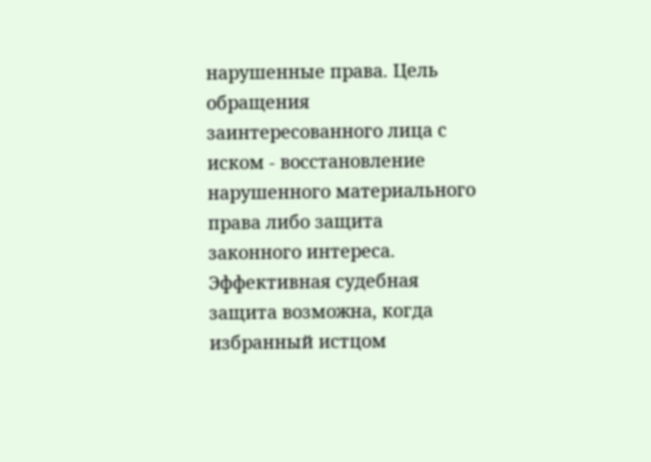нарушенные права. Цель обращения заинтересованного лица с иском - восстановление нарушенного материального права либо защита законного интереса. Эффективная судебная защита возможна, когда избранный истцом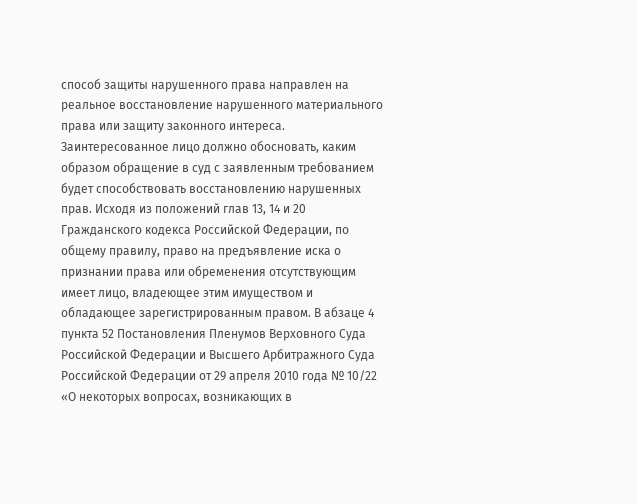способ защиты нарушенного права направлен на реальное восстановление нарушенного материального права или защиту законного интереса. Заинтересованное лицо должно обосновать, каким образом обращение в суд с заявленным требованием будет способствовать восстановлению нарушенных прав. Исходя из положений глав 13, 14 и 20 Гражданского кодекса Российской Федерации, по общему правилу, право на предъявление иска о признании права или обременения отсутствующим имеет лицо, владеющее этим имуществом и обладающее зарегистрированным правом. В абзаце 4 пункта 52 Постановления Пленумов Верховного Суда Российской Федерации и Высшего Арбитражного Суда Российской Федерации от 29 апреля 2010 года № 10/22 «О некоторых вопросах, возникающих в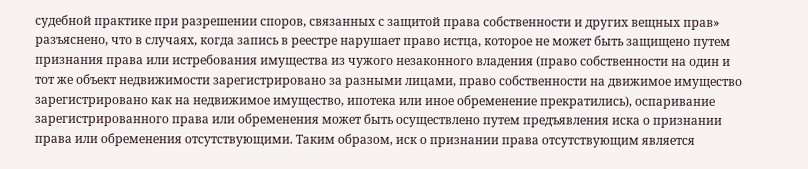судебной практике при разрешении споров, связанных с защитой права собственности и других вещных прав» разъяснено, что в случаях, когда запись в реестре нарушает право истца, которое не может быть защищено путем признания права или истребования имущества из чужого незаконного владения (право собственности на один и тот же объект недвижимости зарегистрировано за разными лицами, право собственности на движимое имущество зарегистрировано как на недвижимое имущество, ипотека или иное обременение прекратились), оспаривание зарегистрированного права или обременения может быть осуществлено путем предъявления иска о признании права или обременения отсутствующими. Таким образом, иск о признании права отсутствующим является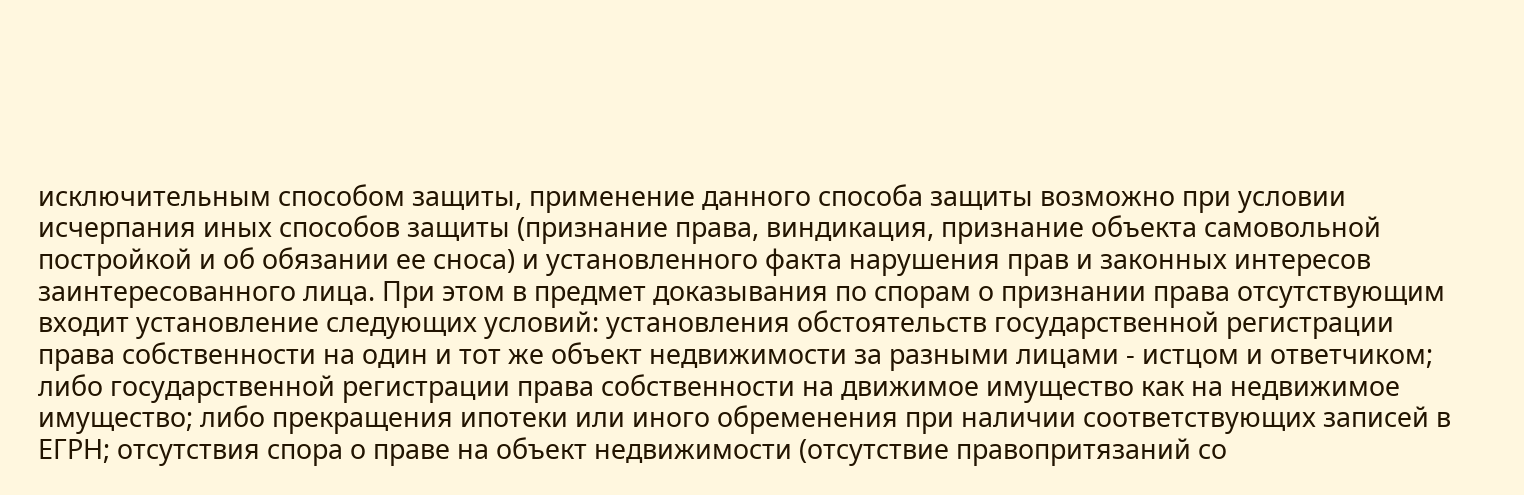исключительным способом защиты, применение данного способа защиты возможно при условии исчерпания иных способов защиты (признание права, виндикация, признание объекта самовольной постройкой и об обязании ее сноса) и установленного факта нарушения прав и законных интересов заинтересованного лица. При этом в предмет доказывания по спорам о признании права отсутствующим входит установление следующих условий: установления обстоятельств государственной регистрации права собственности на один и тот же объект недвижимости за разными лицами - истцом и ответчиком; либо государственной регистрации права собственности на движимое имущество как на недвижимое имущество; либо прекращения ипотеки или иного обременения при наличии соответствующих записей в ЕГРН; отсутствия спора о праве на объект недвижимости (отсутствие правопритязаний со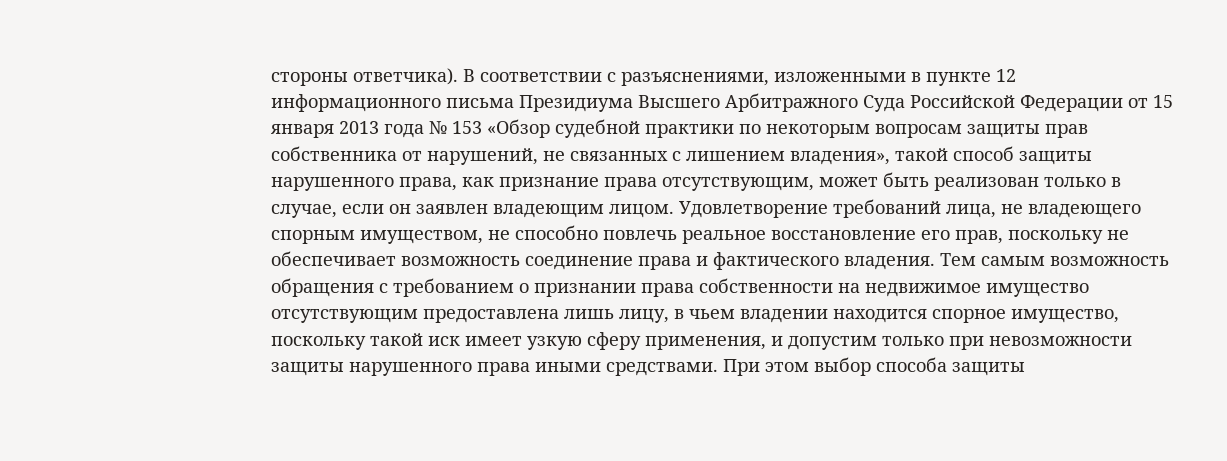стороны ответчика). В соответствии с разъяснениями, изложенными в пункте 12 информационного письма Президиума Высшего Арбитражного Суда Российской Федерации от 15 января 2013 года № 153 «Обзор судебной практики по некоторым вопросам защиты прав собственника от нарушений, не связанных с лишением владения», такой способ защиты нарушенного права, как признание права отсутствующим, может быть реализован только в случае, если он заявлен владеющим лицом. Удовлетворение требований лица, не владеющего спорным имуществом, не способно повлечь реальное восстановление его прав, поскольку не обеспечивает возможность соединение права и фактического владения. Тем самым возможность обращения с требованием о признании права собственности на недвижимое имущество отсутствующим предоставлена лишь лицу, в чьем владении находится спорное имущество, поскольку такой иск имеет узкую сферу применения, и допустим только при невозможности защиты нарушенного права иными средствами. При этом выбор способа защиты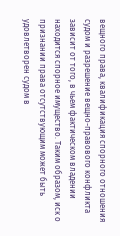вещного права, квалификация спорного отношения судом и разрешение вещно-правового конфликта зависит от того, в чьем фактическом владении находится спорное имущество. Таким образом, иск о признании права отсутствующим может быть удовлетворен судом в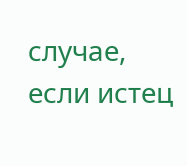случае, если истец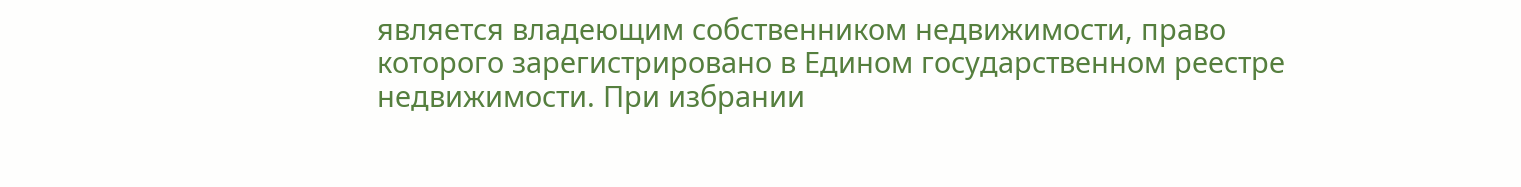является владеющим собственником недвижимости, право которого зарегистрировано в Едином государственном реестре недвижимости. При избрании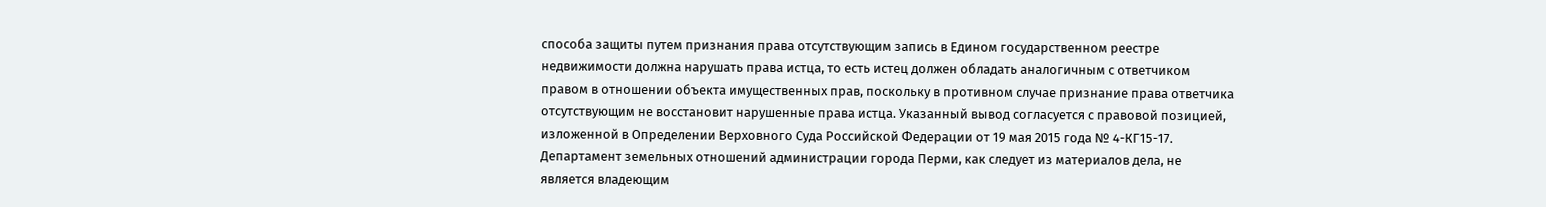способа защиты путем признания права отсутствующим запись в Едином государственном реестре недвижимости должна нарушать права истца, то есть истец должен обладать аналогичным с ответчиком правом в отношении объекта имущественных прав, поскольку в противном случае признание права ответчика отсутствующим не восстановит нарушенные права истца. Указанный вывод согласуется с правовой позицией, изложенной в Определении Верховного Суда Российской Федерации от 19 мая 2015 года № 4-КГ15-17. Департамент земельных отношений администрации города Перми, как следует из материалов дела, не является владеющим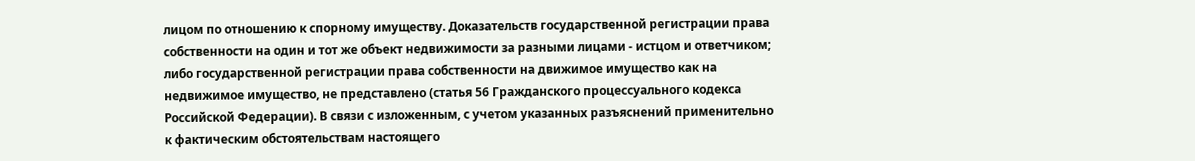лицом по отношению к спорному имуществу. Доказательств государственной регистрации права собственности на один и тот же объект недвижимости за разными лицами - истцом и ответчиком; либо государственной регистрации права собственности на движимое имущество как на недвижимое имущество, не представлено (статья 56 Гражданского процессуального кодекса Российской Федерации). В связи с изложенным, с учетом указанных разъяснений применительно к фактическим обстоятельствам настоящего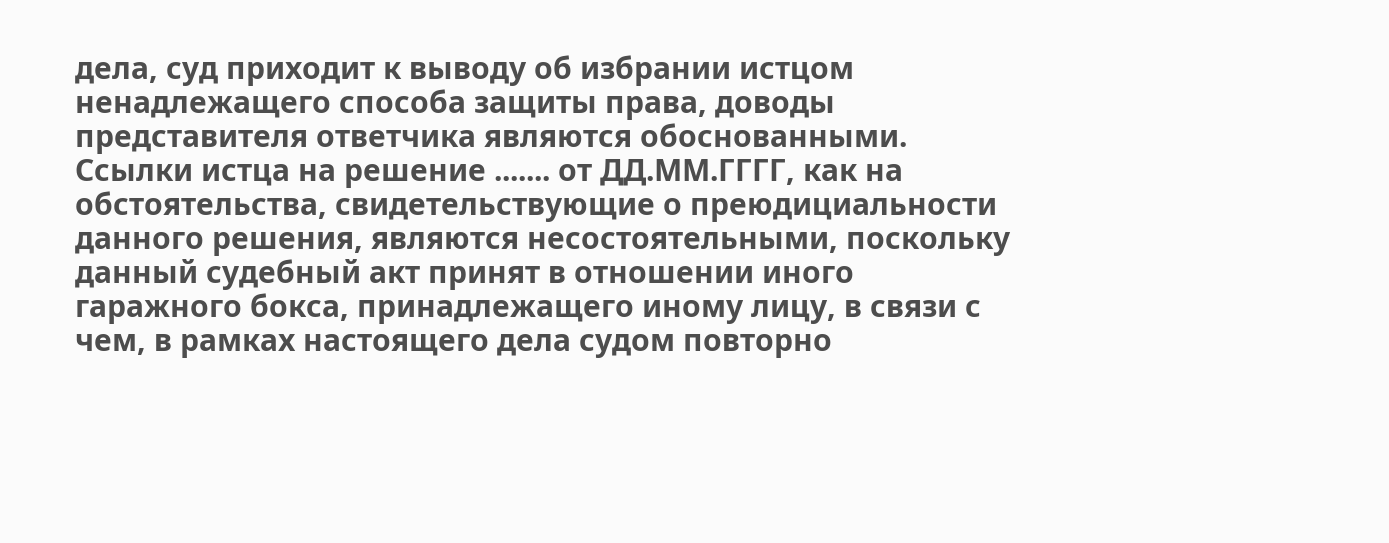дела, суд приходит к выводу об избрании истцом ненадлежащего способа защиты права, доводы представителя ответчика являются обоснованными. Ссылки истца на решение ....... от ДД.ММ.ГГГГ, как на обстоятельства, свидетельствующие о преюдициальности данного решения, являются несостоятельными, поскольку данный судебный акт принят в отношении иного гаражного бокса, принадлежащего иному лицу, в связи с чем, в рамках настоящего дела судом повторно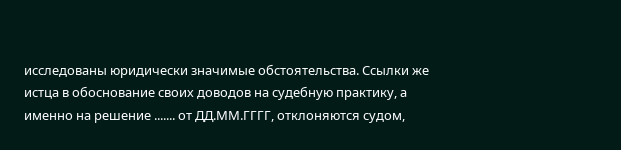исследованы юридически значимые обстоятельства. Ссылки же истца в обоснование своих доводов на судебную практику, а именно на решение ....... от ДД.ММ.ГГГГ, отклоняются судом,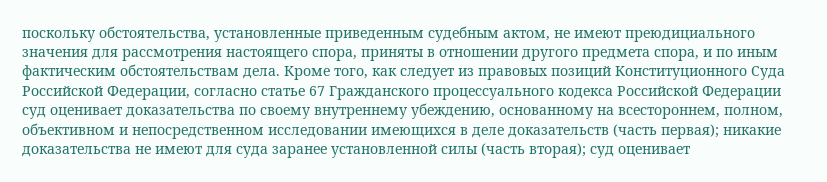поскольку обстоятельства, установленные приведенным судебным актом, не имеют преюдициального значения для рассмотрения настоящего спора, приняты в отношении другого предмета спора, и по иным фактическим обстоятельствам дела. Кроме того, как следует из правовых позиций Конституционного Суда Российской Федерации, согласно статье 67 Гражданского процессуального кодекса Российской Федерации суд оценивает доказательства по своему внутреннему убеждению, основанному на всестороннем, полном, объективном и непосредственном исследовании имеющихся в деле доказательств (часть первая); никакие доказательства не имеют для суда заранее установленной силы (часть вторая); суд оценивает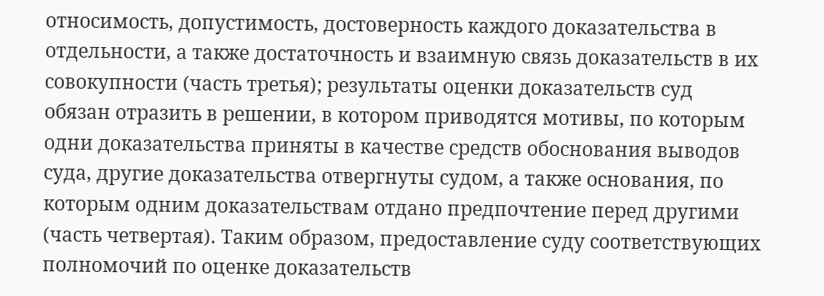относимость, допустимость, достоверность каждого доказательства в отдельности, а также достаточность и взаимную связь доказательств в их совокупности (часть третья); результаты оценки доказательств суд обязан отразить в решении, в котором приводятся мотивы, по которым одни доказательства приняты в качестве средств обоснования выводов суда, другие доказательства отвергнуты судом, а также основания, по которым одним доказательствам отдано предпочтение перед другими (часть четвертая). Таким образом, предоставление суду соответствующих полномочий по оценке доказательств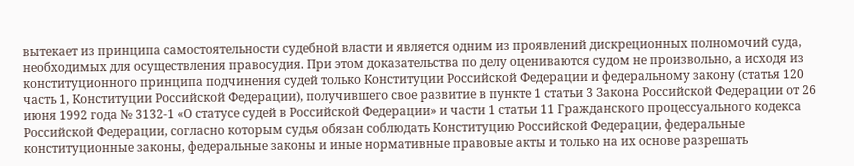вытекает из принципа самостоятельности судебной власти и является одним из проявлений дискреционных полномочий суда, необходимых для осуществления правосудия. При этом доказательства по делу оцениваются судом не произвольно, а исходя из конституционного принципа подчинения судей только Конституции Российской Федерации и федеральному закону (статья 120 часть 1, Конституции Российской Федерации), получившего свое развитие в пункте 1 статьи 3 Закона Российской Федерации от 26 июня 1992 года № 3132-1 «О статусе судей в Российской Федерации» и части 1 статьи 11 Гражданского процессуального кодекса Российской Федерации, согласно которым судья обязан соблюдать Конституцию Российской Федерации, федеральные конституционные законы, федеральные законы и иные нормативные правовые акты и только на их основе разрешать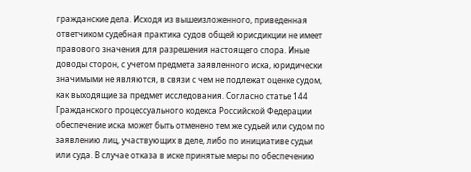гражданские дела. Исходя из вышеизложенного, приведенная ответчиком судебная практика судов общей юрисдикции не имеет правового значения для разрешения настоящего спора. Иные доводы сторон, с учетом предмета заявленного иска, юридически значимыми не являются, в связи с чем не подлежат оценке судом, как выходящие за предмет исследования. Согласно статье 144 Гражданского процессуального кодекса Российской Федерации обеспечение иска может быть отменено тем же судьей или судом по заявлению лиц, участвующих в деле, либо по инициативе судьи или суда. В случае отказа в иске принятые меры по обеспечению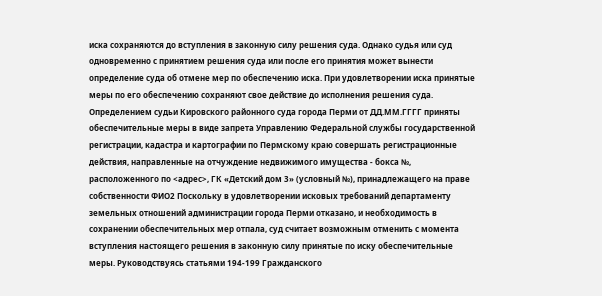иска сохраняются до вступления в законную силу решения суда. Однако судья или суд одновременно с принятием решения суда или после его принятия может вынести определение суда об отмене мер по обеспечению иска. При удовлетворении иска принятые меры по его обеспечению сохраняют свое действие до исполнения решения суда. Определением судьи Кировского районного суда города Перми от ДД.ММ.ГГГГ приняты обеспечительные меры в виде запрета Управлению Федеральной службы государственной регистрации, кадастра и картографии по Пермскому краю совершать регистрационные действия, направленные на отчуждение недвижимого имущества - бокса №, расположенного по <адрес>, ГК «Детский дом 3» (условный №), принадлежащего на праве собственности ФИО2 Поскольку в удовлетворении исковых требований департаменту земельных отношений администрации города Перми отказано, и необходимость в сохранении обеспечительных мер отпала, суд считает возможным отменить с момента вступления настоящего решения в законную силу принятые по иску обеспечительные меры. Руководствуясь статьями 194-199 Гражданского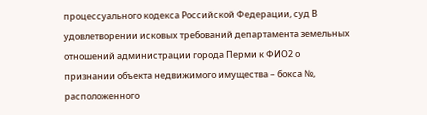процессуального кодекса Российской Федерации, суд В удовлетворении исковых требований департамента земельных отношений администрации города Перми к ФИО2 о признании объекта недвижимого имущества – бокса №, расположенного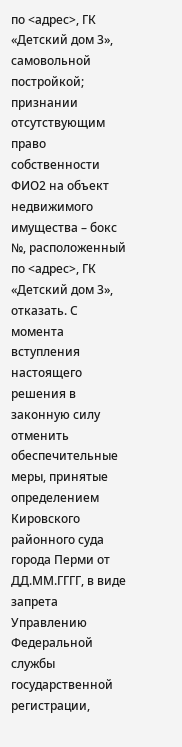по <адрес>, ГК «Детский дом 3», самовольной постройкой; признании отсутствующим право собственности ФИО2 на объект недвижимого имущества – бокс №, расположенный по <адрес>, ГК «Детский дом 3», отказать. С момента вступления настоящего решения в законную силу отменить обеспечительные меры, принятые определением Кировского районного суда города Перми от ДД.ММ.ГГГГ, в виде запрета Управлению Федеральной службы государственной регистрации,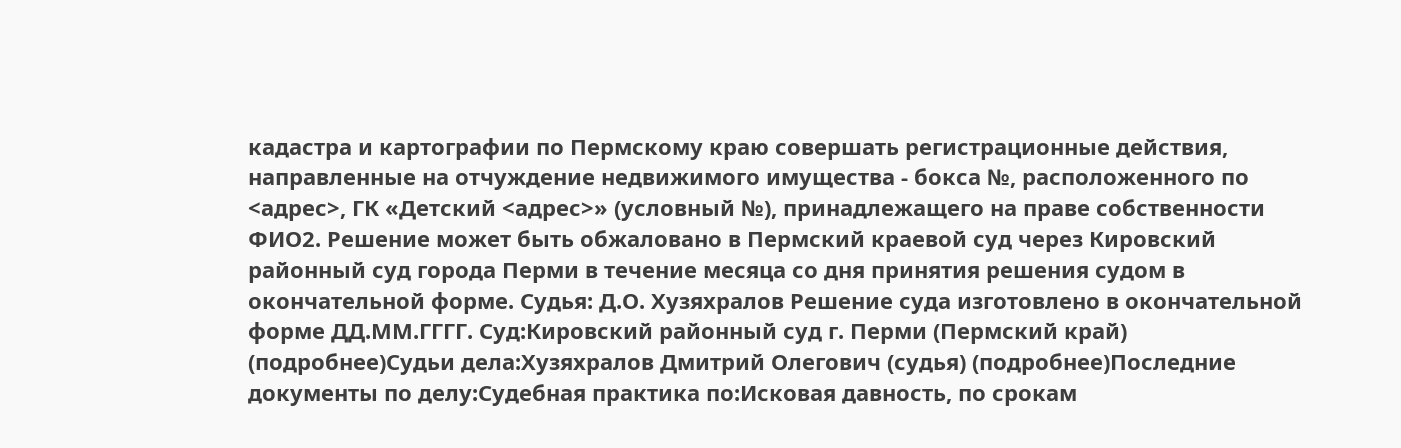кадастра и картографии по Пермскому краю совершать регистрационные действия, направленные на отчуждение недвижимого имущества - бокса №, расположенного по <адрес>, ГК «Детский <адрес>» (условный №), принадлежащего на праве собственности ФИО2. Решение может быть обжаловано в Пермский краевой суд через Кировский районный суд города Перми в течение месяца со дня принятия решения судом в окончательной форме. Судья: Д.О. Хузяхралов Решение суда изготовлено в окончательной форме ДД.ММ.ГГГГ. Суд:Кировский районный суд г. Перми (Пермский край) (подробнее)Судьи дела:Хузяхралов Дмитрий Олегович (судья) (подробнее)Последние документы по делу:Судебная практика по:Исковая давность, по срокам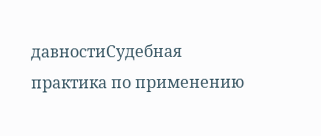давностиСудебная практика по применению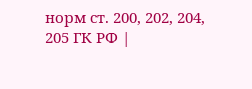норм ст. 200, 202, 204, 205 ГК РФ |